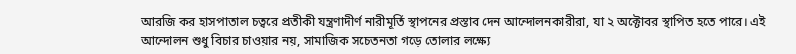আরজি কর হাসপাতাল চত্বরে প্রতীকী যন্ত্রণাদীর্ণ নারীমূর্তি স্থাপনের প্রস্তাব দেন আন্দোলনকারীরা, যা ২ অক্টোবর স্থাপিত হতে পারে। এই আন্দোলন শুধু বিচার চাওয়ার নয়, সামাজিক সচেতনতা গড়ে তোলার লক্ষ্যে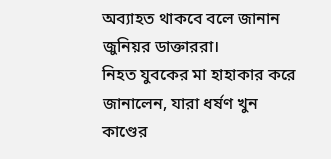অব্যাহত থাকবে বলে জানান জুনিয়র ডাক্তাররা।
নিহত যুবকের মা হাহাকার করে জানালেন, যারা ধর্ষণ খুন কাণ্ডের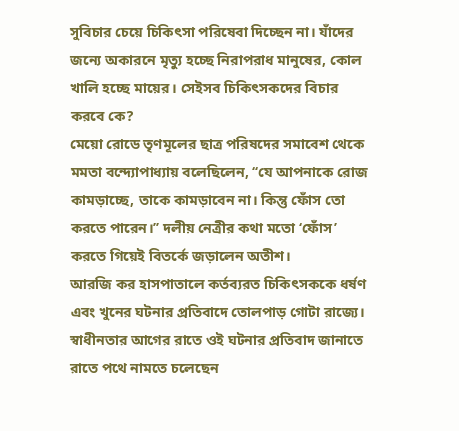সুবিচার চেয়ে চিকিৎসা পরিষেবা দিচ্ছেন না। যাঁদের জন্যে অকারনে মৃত্যু হচ্ছে নিরাপরাধ মানুষের, কোল খালি হচ্ছে মায়ের। সেইসব চিকিৎসকদের বিচার করবে কে?
মেয়ো রোডে তৃণমূলের ছাত্র পরিষদের সমাবেশ থেকে মমতা বন্দ্যোপাধ্যায় বলেছিলেন, ‘‘যে আপনাকে রোজ কামড়াচ্ছে, তাকে কামড়াবেন না। কিন্তু ফোঁস তো করতে পারেন।’’ দলীয় নেত্রীর কথা মতো ‘ফোঁস’ করতে গিয়েই বিতর্কে জড়ালেন অতীশ।
আরজি কর হাসপাতালে কর্তব্যরত চিকিৎসককে ধর্ষণ এবং খুনের ঘটনার প্রতিবাদে তোলপাড় গোটা রাজ্যে। স্বাধীনতার আগের রাতে ওই ঘটনার প্রতিবাদ জানাতে রাতে পথে নামতে চলেছেন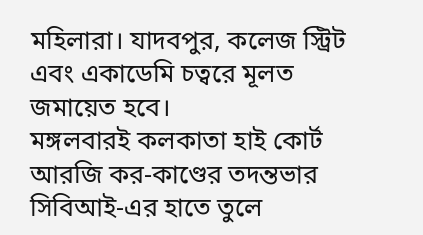মহিলারা। যাদবপুর, কলেজ স্ট্রিট এবং একাডেমি চত্বরে মূলত জমায়েত হবে।
মঙ্গলবারই কলকাতা হাই কোর্ট আরজি কর-কাণ্ডের তদন্তভার সিবিআই-এর হাতে তুলে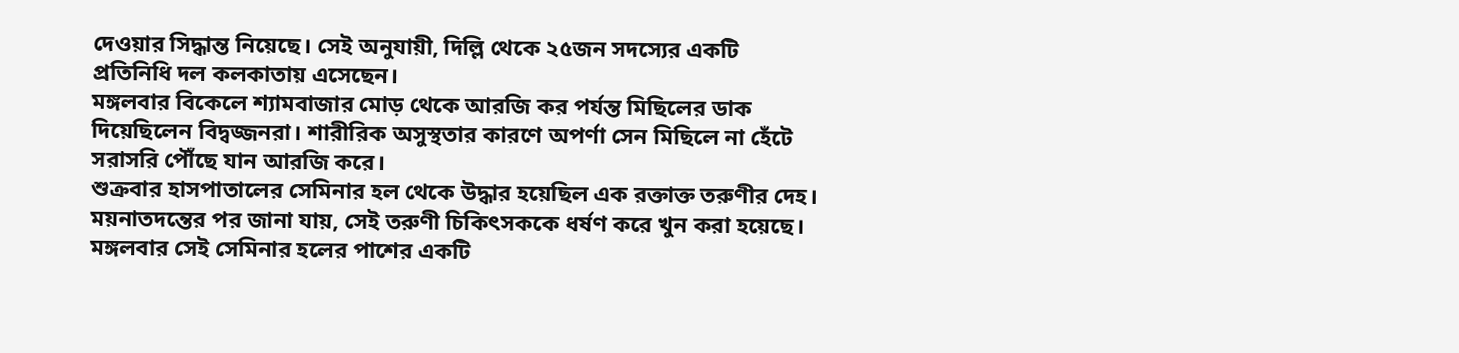দেওয়ার সিদ্ধান্ত নিয়েছে। সেই অনুযায়ী, দিল্লি থেকে ২৫জন সদস্যের একটি প্রতিনিধি দল কলকাতায় এসেছেন।
মঙ্গলবার বিকেলে শ্যামবাজার মোড় থেকে আরজি কর পর্যন্ত মিছিলের ডাক দিয়েছিলেন বিদ্বজ্জনরা। শারীরিক অসুস্থতার কারণে অপর্ণা সেন মিছিলে না হেঁটে সরাসরি পৌঁছে যান আরজি করে।
শুক্রবার হাসপাতালের সেমিনার হল থেকে উদ্ধার হয়েছিল এক রক্তাক্ত তরুণীর দেহ। ময়নাতদন্তের পর জানা যায়, সেই তরুণী চিকিৎসককে ধর্ষণ করে খুন করা হয়েছে। মঙ্গলবার সেই সেমিনার হলের পাশের একটি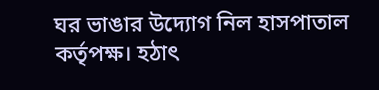ঘর ভাঙার উদ্যোগ নিল হাসপাতাল কর্তৃপক্ষ। হঠাৎ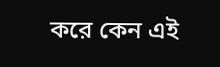করে কেন এই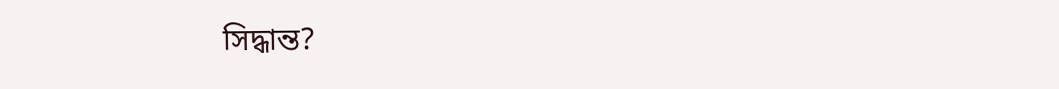সিদ্ধান্ত?